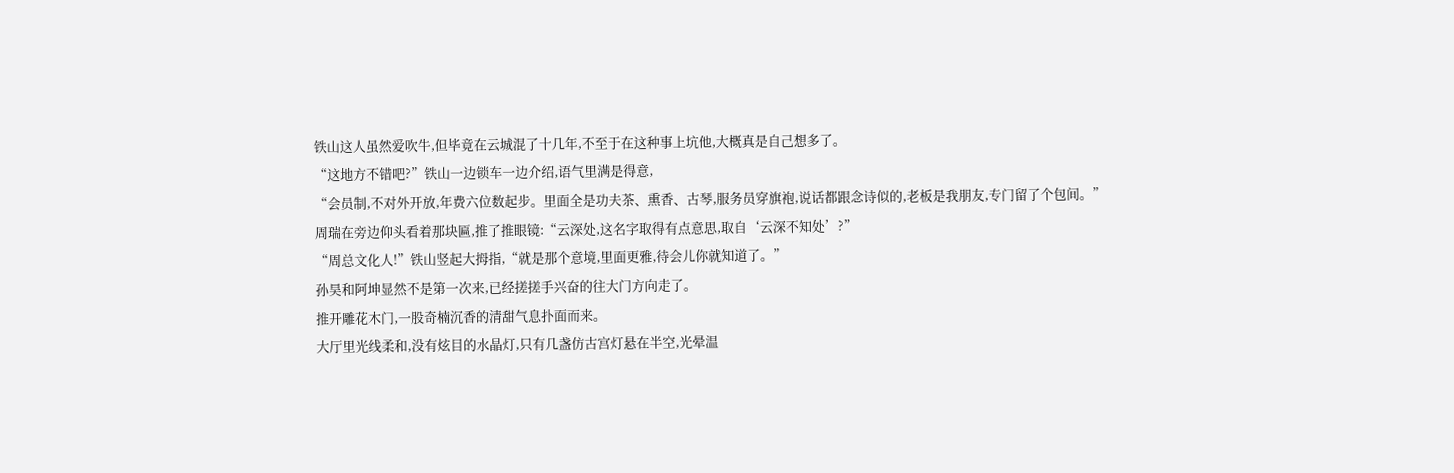铁山这人虽然爱吹牛,但毕竟在云城混了十几年,不至于在这种事上坑他,大概真是自己想多了。
“这地方不错吧?”铁山一边锁车一边介绍,语气里满是得意,
“会员制,不对外开放,年费六位数起步。里面全是功夫茶、熏香、古琴,服务员穿旗袍,说话都跟念诗似的,老板是我朋友,专门留了个包间。”
周瑞在旁边仰头看着那块匾,推了推眼镜:“云深处,这名字取得有点意思,取自‘云深不知处’?”
“周总文化人!”铁山竖起大拇指,“就是那个意境,里面更雅,待会儿你就知道了。”
孙昊和阿坤显然不是第一次来,已经搓搓手兴奋的往大门方向走了。
推开雕花木门,一股奇楠沉香的清甜气息扑面而来。
大厅里光线柔和,没有炫目的水晶灯,只有几盏仿古宫灯悬在半空,光晕温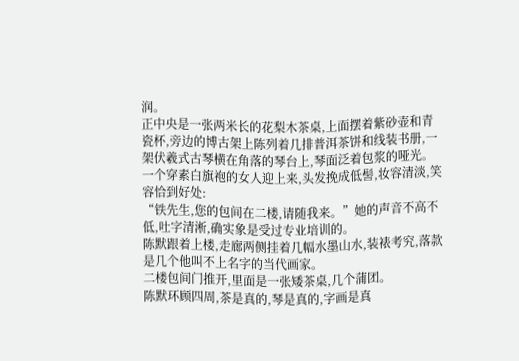润。
正中央是一张两米长的花梨木茶桌,上面摆着紫砂壶和青瓷杯,旁边的博古架上陈列着几排普洱茶饼和线装书册,一架伏羲式古琴横在角落的琴台上,琴面泛着包浆的哑光。
一个穿素白旗袍的女人迎上来,头发挽成低髻,妆容清淡,笑容恰到好处:
“铁先生,您的包间在二楼,请随我来。”她的声音不高不低,吐字清淅,确实象是受过专业培训的。
陈默跟着上楼,走廊两侧挂着几幅水墨山水,装裱考究,落款是几个他叫不上名字的当代画家。
二楼包间门推开,里面是一张矮茶桌,几个蒲团。
陈默环顾四周,茶是真的,琴是真的,字画是真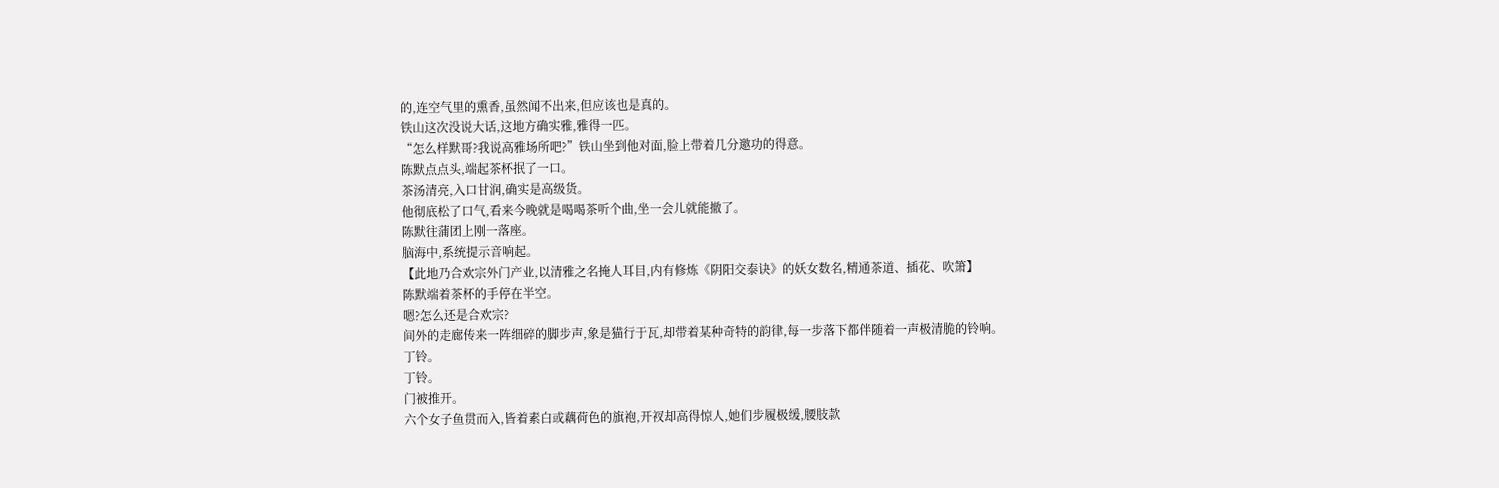的,连空气里的熏香,虽然闻不出来,但应该也是真的。
铁山这次没说大话,这地方确实雅,雅得一匹。
“怎么样默哥?我说高雅场所吧?”铁山坐到他对面,脸上带着几分邀功的得意。
陈默点点头,端起茶杯抿了一口。
茶汤清亮,入口甘润,确实是高级货。
他彻底松了口气,看来今晚就是喝喝茶听个曲,坐一会儿就能撤了。
陈默往蒲团上刚一落座。
脑海中,系统提示音响起。
【此地乃合欢宗外门产业,以清雅之名掩人耳目,内有修炼《阴阳交泰诀》的妖女数名,精通茶道、插花、吹箫】
陈默端着茶杯的手停在半空。
嗯?怎么还是合欢宗?
间外的走廊传来一阵细碎的脚步声,象是猫行于瓦,却带着某种奇特的韵律,每一步落下都伴随着一声极清脆的铃响。
丁铃。
丁铃。
门被推开。
六个女子鱼贯而入,皆着素白或藕荷色的旗袍,开衩却高得惊人,她们步履极缓,腰肢款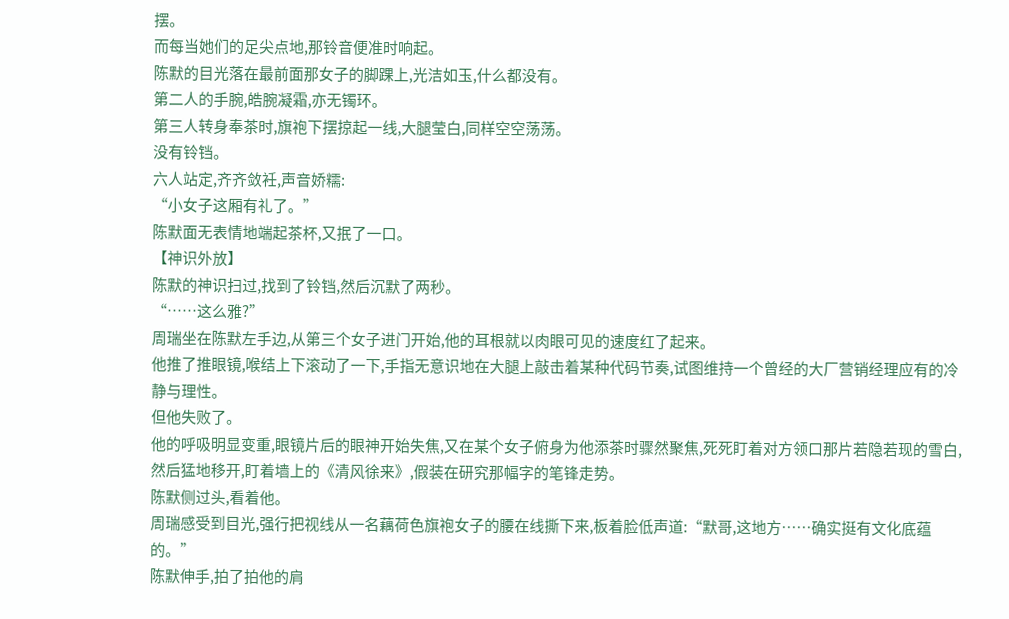摆。
而每当她们的足尖点地,那铃音便准时响起。
陈默的目光落在最前面那女子的脚踝上,光洁如玉,什么都没有。
第二人的手腕,皓腕凝霜,亦无镯环。
第三人转身奉茶时,旗袍下摆掠起一线,大腿莹白,同样空空荡荡。
没有铃铛。
六人站定,齐齐敛衽,声音娇糯:
“小女子这厢有礼了。”
陈默面无表情地端起茶杯,又抿了一口。
【神识外放】
陈默的神识扫过,找到了铃铛,然后沉默了两秒。
“……这么雅?”
周瑞坐在陈默左手边,从第三个女子进门开始,他的耳根就以肉眼可见的速度红了起来。
他推了推眼镜,喉结上下滚动了一下,手指无意识地在大腿上敲击着某种代码节奏,试图维持一个曾经的大厂营销经理应有的冷静与理性。
但他失败了。
他的呼吸明显变重,眼镜片后的眼神开始失焦,又在某个女子俯身为他添茶时骤然聚焦,死死盯着对方领口那片若隐若现的雪白,然后猛地移开,盯着墙上的《清风徐来》,假装在研究那幅字的笔锋走势。
陈默侧过头,看着他。
周瑞感受到目光,强行把视线从一名藕荷色旗袍女子的腰在线撕下来,板着脸低声道:“默哥,这地方……确实挺有文化底蕴的。”
陈默伸手,拍了拍他的肩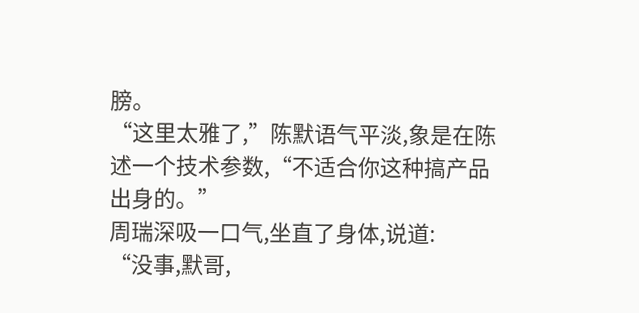膀。
“这里太雅了,”陈默语气平淡,象是在陈述一个技术参数,“不适合你这种搞产品出身的。”
周瑞深吸一口气,坐直了身体,说道:
“没事,默哥,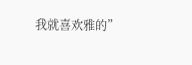我就喜欢雅的”